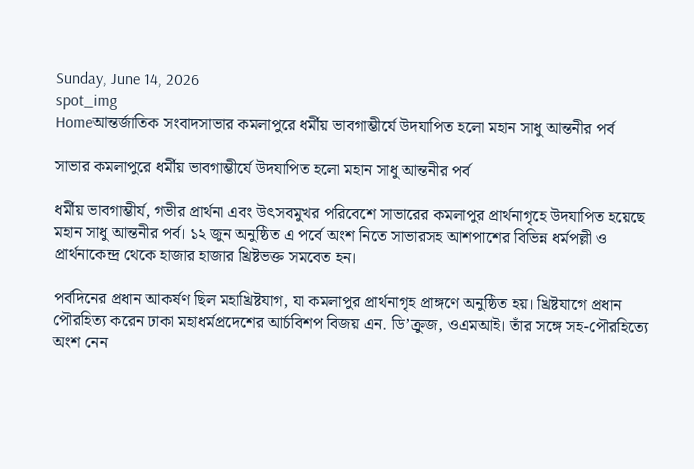Sunday, June 14, 2026
spot_img
Homeআন্তর্জাতিক সংবাদসাভার কমলাপুরে ধর্মীয় ভাবগাম্ভীর্যে উদযাপিত হলো মহান সাধু আন্তনীর পর্ব

সাভার কমলাপুরে ধর্মীয় ভাবগাম্ভীর্যে উদযাপিত হলো মহান সাধু আন্তনীর পর্ব

ধর্মীয় ভাবগাম্ভীর্য, গভীর প্রার্থনা এবং উৎসবমুখর পরিবেশে সাভারের কমলাপুর প্রার্থনাগৃহে উদযাপিত হয়েছে মহান সাধু আন্তনীর পর্ব। ১২ জুন অনুষ্ঠিত এ পর্বে অংশ নিতে সাভারসহ আশপাশের বিভিন্ন ধর্মপল্লী ও প্রার্থনাকেন্দ্র থেকে হাজার হাজার খ্রিষ্টভক্ত সমবেত হন।

পর্বদিনের প্রধান আকর্ষণ ছিল মহাখ্রিষ্টযাগ, যা কমলাপুর প্রার্থনাগৃহ প্রাঙ্গণে অনুষ্ঠিত হয়। খ্রিষ্টযাগে প্রধান পৌরহিত্য করেন ঢাকা মহাধর্মপ্রদেশের আর্চবিশপ বিজয় এন. ডি’ক্রুজ, ওএমআই। তাঁর সঙ্গে সহ-পৌরহিত্যে অংশ নেন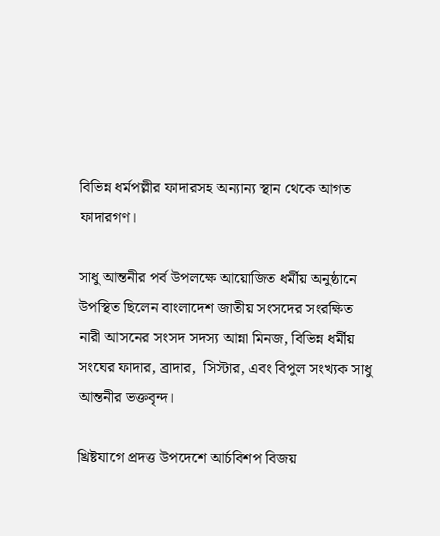বিভিন্ন ধর্মপল্লীর ফাদারসহ অন্যান্য স্থান থেকে আগত ফাদারগণ।

সাধু আন্তনীর পর্ব উপলক্ষে আয়োজিত ধর্মীয় অনুষ্ঠানে উপস্থিত ছিলেন বাংলাদেশ জাতীয় সংসদের সংরক্ষিত নারী আসনের সংসদ সদস্য আন্না মিনজ, বিভিন্ন ধর্মীয় সংঘের ফাদার, ব্রাদার,  সিস্টার, এবং বিপুল সংখ্যক সাধু আন্তনীর ভক্তবৃন্দ।

খ্রিষ্টযাগে প্রদত্ত উপদেশে আর্চবিশপ বিজয়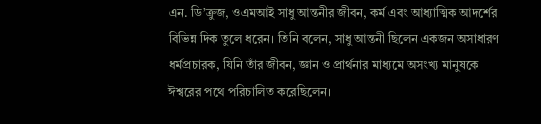এন. ডি’ক্রুজ, ওএমআই সাধু আন্তনীর জীবন, কর্ম এবং আধ্যাত্মিক আদর্শের বিভিন্ন দিক তুলে ধরেন। তিনি বলেন, সাধু আন্তনী ছিলেন একজন অসাধারণ ধর্মপ্রচারক, যিনি তাঁর জীবন, জ্ঞান ও প্রার্থনার মাধ্যমে অসংখ্য মানুষকে ঈশ্বরের পথে পরিচালিত করেছিলেন।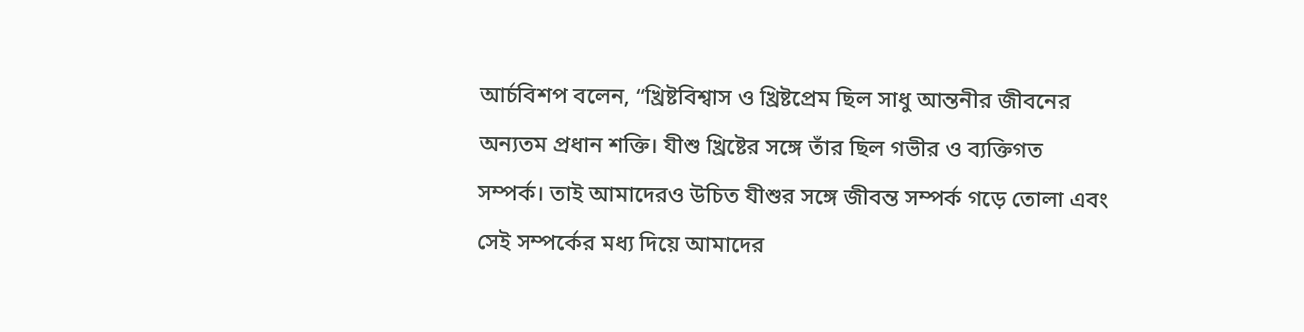আর্চবিশপ বলেন, “খ্রিষ্টবিশ্বাস ও খ্রিষ্টপ্রেম ছিল সাধু আন্তনীর জীবনের অন্যতম প্রধান শক্তি। যীশু খ্রিষ্টের সঙ্গে তাঁর ছিল গভীর ও ব্যক্তিগত সম্পর্ক। তাই আমাদেরও উচিত যীশুর সঙ্গে জীবন্ত সম্পর্ক গড়ে তোলা এবং সেই সম্পর্কের মধ্য দিয়ে আমাদের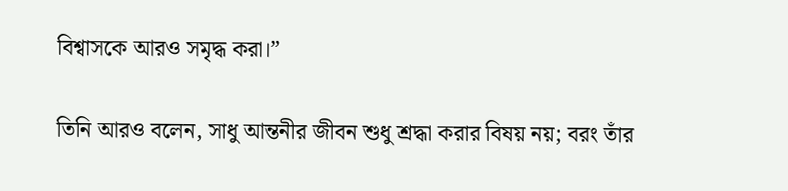বিশ্বাসকে আরও সমৃদ্ধ করা।”

তিনি আরও বলেন, সাধু আন্তনীর জীবন শুধু শ্রদ্ধা করার বিষয় নয়; বরং তাঁর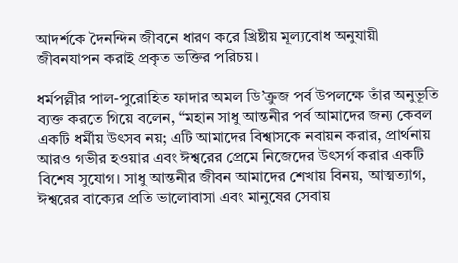আদর্শকে দৈনন্দিন জীবনে ধারণ করে খ্রিষ্টীয় মূল্যবোধ অনুযায়ী জীবনযাপন করাই প্রকৃত ভক্তির পরিচয়।

ধর্মপল্লীর পাল-পুরোহিত ফাদার অমল ডি’ক্রুজ পর্ব উপলক্ষে তাঁর অনুভূতি ব্যক্ত করতে গিয়ে বলেন, “মহান সাধু আন্তনীর পর্ব আমাদের জন্য কেবল একটি ধর্মীয় উৎসব নয়; এটি আমাদের বিশ্বাসকে নবায়ন করার, প্রার্থনায় আরও গভীর হওয়ার এবং ঈশ্বরের প্রেমে নিজেদের উৎসর্গ করার একটি বিশেষ সুযোগ। সাধু আন্তনীর জীবন আমাদের শেখায় বিনয়, আত্মত্যাগ, ঈশ্বরের বাক্যের প্রতি ভালোবাসা এবং মানুষের সেবায়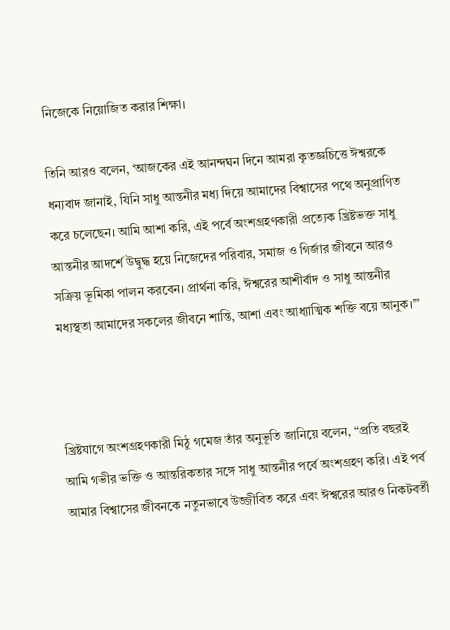নিজেকে নিয়োজিত করার শিক্ষা।

তিনি আরও বলেন, ‘আজকের এই আনন্দঘন দিনে আমরা কৃতজ্ঞচিত্তে ঈশ্বরকে ধন্যবাদ জানাই, যিনি সাধু আন্তনীর মধ্য দিয়ে আমাদের বিশ্বাসের পথে অনুপ্রাণিত করে চলেছেন। আমি আশা করি, এই পর্বে অংশগ্রহণকারী প্রত্যেক খ্রিষ্টভক্ত সাধু আন্তনীর আদর্শে উদ্বুদ্ধ হয়ে নিজেদের পরিবার, সমাজ ও গির্জার জীবনে আরও সক্রিয় ভূমিকা পালন করবেন। প্রার্থনা করি, ঈশ্বরের আশীর্বাদ ও সাধু আন্তনীর মধ্যস্থতা আমাদের সকলের জীবনে শান্তি, আশা এবং আধ্যাত্মিক শক্তি বয়ে আনুক।’”



খ্রিষ্টযাগে অংশগ্রহণকারী মিঠু গমেজ তাঁর অনুভূতি জানিয়ে বলেন, “প্রতি বছরই আমি গভীর ভক্তি ও আন্তরিকতার সঙ্গে সাধু আন্তনীর পর্বে অংশগ্রহণ করি। এই পর্ব আমার বিশ্বাসের জীবনকে নতুনভাবে উজ্জীবিত করে এবং ঈশ্বরের আরও নিকটবর্তী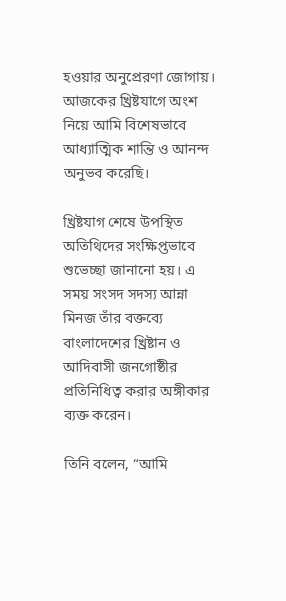হওয়ার অনুপ্রেরণা জোগায়। আজকের খ্রিষ্টযাগে অংশ নিয়ে আমি বিশেষভাবে আধ্যাত্মিক শান্তি ও আনন্দ অনুভব করেছি।

খ্রিষ্টযাগ শেষে উপস্থিত অতিথিদের সংক্ষিপ্তভাবে শুভেচ্ছা জানানো হয়। এ সময় সংসদ সদস্য আন্না মিনজ তাঁর বক্তব্যে বাংলাদেশের খ্রিষ্টান ও আদিবাসী জনগোষ্ঠীর প্রতিনিধিত্ব করার অঙ্গীকার ব্যক্ত করেন।

তিনি বলেন, “আমি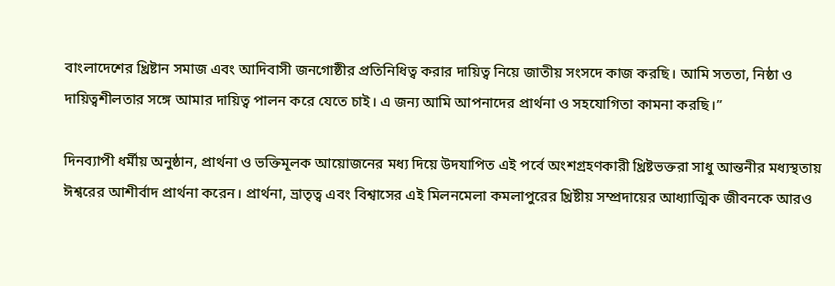বাংলাদেশের খ্রিষ্টান সমাজ এবং আদিবাসী জনগোষ্ঠীর প্রতিনিধিত্ব করার দায়িত্ব নিয়ে জাতীয় সংসদে কাজ করছি। আমি সততা, নিষ্ঠা ও দায়িত্বশীলতার সঙ্গে আমার দায়িত্ব পালন করে যেতে চাই। এ জন্য আমি আপনাদের প্রার্থনা ও সহযোগিতা কামনা করছি।”

দিনব্যাপী ধর্মীয় অনুষ্ঠান, প্রার্থনা ও ভক্তিমূলক আয়োজনের মধ্য দিয়ে উদযাপিত এই পর্বে অংশগ্রহণকারী খ্রিষ্টভক্তরা সাধু আন্তনীর মধ্যস্থতায় ঈশ্বরের আশীর্বাদ প্রার্থনা করেন। প্রার্থনা, ভ্রাতৃত্ব এবং বিশ্বাসের এই মিলনমেলা কমলাপুরের খ্রিষ্টীয় সম্প্রদায়ের আধ্যাত্মিক জীবনকে আরও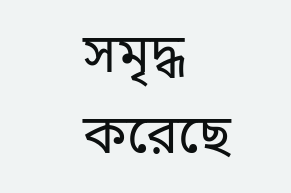সমৃদ্ধ করেছে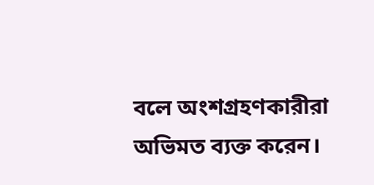বলে অংশগ্রহণকারীরা অভিমত ব্যক্ত করেন।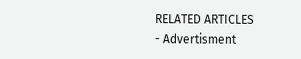RELATED ARTICLES
- Advertisment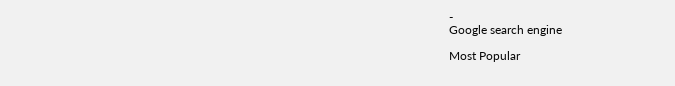-
Google search engine

Most Popular